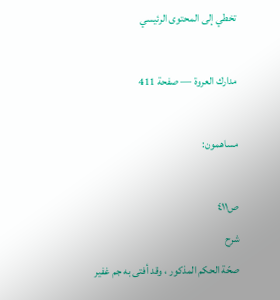تخطي إلى المحتوى الرئيسي

مدارك العروة — صفحة 411

مساهمون:

ص٤١١
شرح
صحّة الحكم المذكور ، وقد أفتى به جم غفير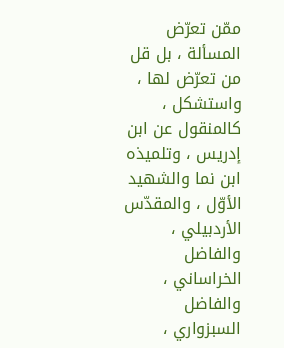ممّن تعرّض المسألة ، بل قل من تعرّض لها ، واستشكل ، كالمنقول عن ابن إدريس ، وتلميذه ابن نما والشهيد الأوّل ، والمقدّس الأردبيلي ، والفاضل الخراساني ، والفاضل السبزواري ،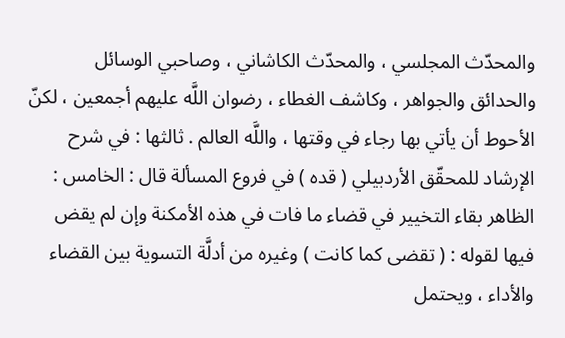والمحدّث المجلسي ، والمحدّث الكاشاني ، وصاحبي الوسائل والحدائق والجواهر ، وكاشف الغطاء ، رضوان اللَّه عليهم أجمعين ، لكنّ الأحوط أن يأتي بها رجاء في وقتها ، واللَّه العالم . ثالثها : في شرح الإرشاد للمحقّق الأردبيلي ( قده ) في فروع المسألة قال : الخامس : الظاهر بقاء التخيير في قضاء ما فات في هذه الأمكنة وإن لم يقض فيها لقوله : ( تقضى كما كانت ) وغيره من أدلَّة التسوية بين القضاء والأداء ، ويحتمل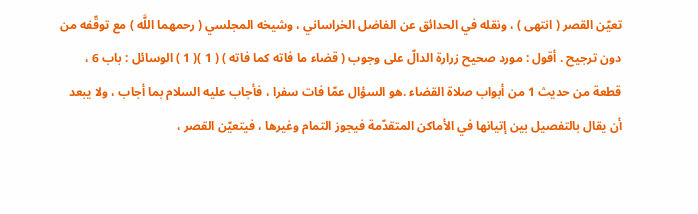تعيّن القصر ( انتهى ) ، ونقله في الحدائق عن الفاضل الخراساني ، وشيخه المجلسي ( رحمهما اللَّه ) مع توقّفه من دون ترجيح . أقول : مورد صحيح زرارة الدالّ على وجوب ( قضاء ما فاته كما فاته ) ( 1 )( 1 ) الوسائل : باب 6 ، قطعة من حديث 1 من أبواب صلاة القضاء .هو السؤال عمّا فات سفرا ، فأجاب عليه السلام بما أجاب ، ولا يبعد أن يقال بالتفصيل بين إتيانها في الأماكن المتقدّمة فيجوز التمام وغيرها ، فيتعيّن القصر ،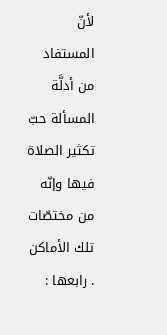لأنّ المستفاد من أدلَّة المسألة حبّ تكثير الصلاة فيها وإنّه من مختصّات تلك الأماكن . رابعها :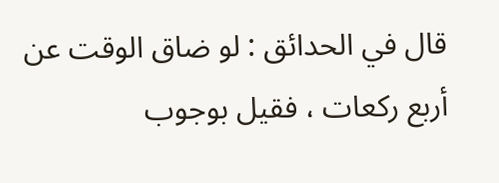قال في الحدائق : لو ضاق الوقت عن أربع ركعات ، فقيل بوجوب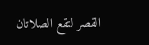القصر لتقع الصلاتان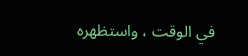في الوقت ، واستظهره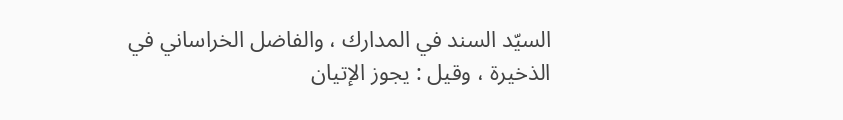السيّد السند في المدارك ، والفاضل الخراساني في الذخيرة ، وقيل : يجوز الإتيان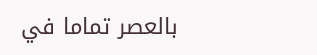بالعصر تماما في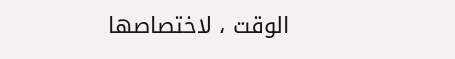الوقت ، لاختصاصها